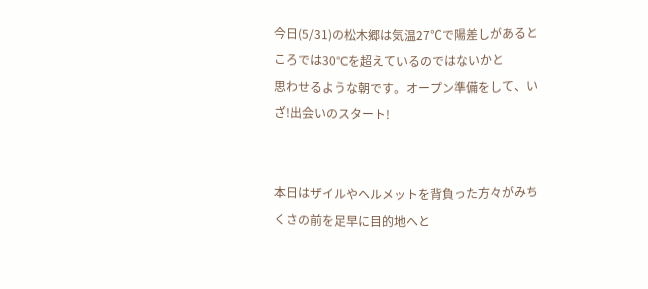今日(5/31)の松木郷は気温27℃で陽差しがあるところでは30°Cを超えているのではないかと
思わせるような朝です。オープン準備をして、いざ!出会いのスタート!


本日はザイルやヘルメットを背負った方々がみちくさの前を足早に目的地へと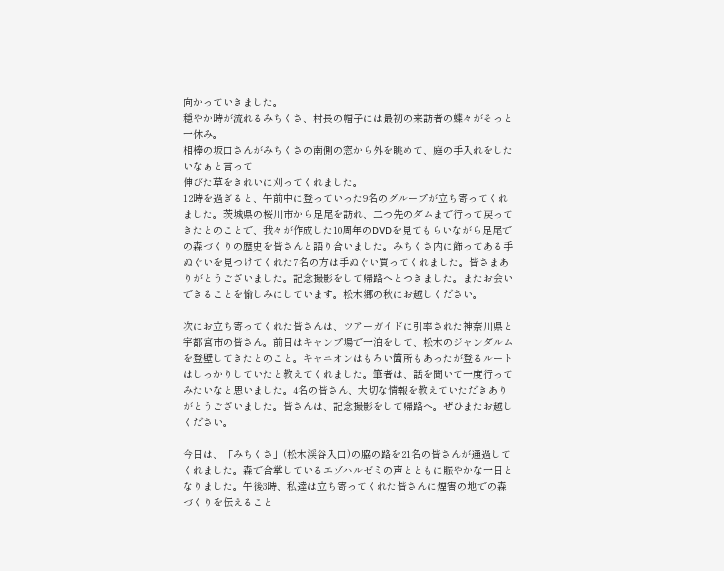向かっていきました。
穏やか時が流れるみちくさ、村長の帽子には最初の来訪者の蝶々がそっと一休み。
相棒の坂口さんがみちくさの南側の窓から外を眺めて、庭の手入れをしたいなぁと言って
伸びた草をきれいに刈ってくれました。
12時を過ぎると、午前中に登っていった9名のグループが立ち寄ってくれました。茨城県の桜川市から足尾を訪れ、二つ先のダムまで行って戻ってきたとのことで、我々が作成した10周年のDVDを見てもらいながら足尾での森づくりの歴史を皆さんと語り合いました。みちくさ内に飾ってある手ぬぐいを見つけてくれた7名の方は手ぬぐい買ってくれました。皆さまありがとうございました。記念撮影をして帰路へとつきました。またお会いできることを愉しみにしています。松木郷の秋にお越しください。

次にお立ち寄ってくれた皆さんは、ツアーガイドに引率された神奈川県と宇都宮市の皆さん。前日はキャンプ場で一泊をして、松木のジャンダルムを登壁してきたとのこと。キャニオンはもろい箇所もあったが登るルートはしっかりしていたと教えてくれました。筆者は、話を聞いて一度行ってみたいなと思いました。4名の皆さん、大切な情報を教えていただきありがとうございました。皆さんは、記念撮影をして帰路へ。ぜひまたお越しください。

今日は、「みちくさ」(松木渓谷入口)の脇の路を21名の皆さんが通過してくれました。森で合掌しているエゾハルゼミの声とともに賑やかな一日となりました。午後3時、私達は立ち寄ってくれた皆さんに煙害の地での森づくりを伝えること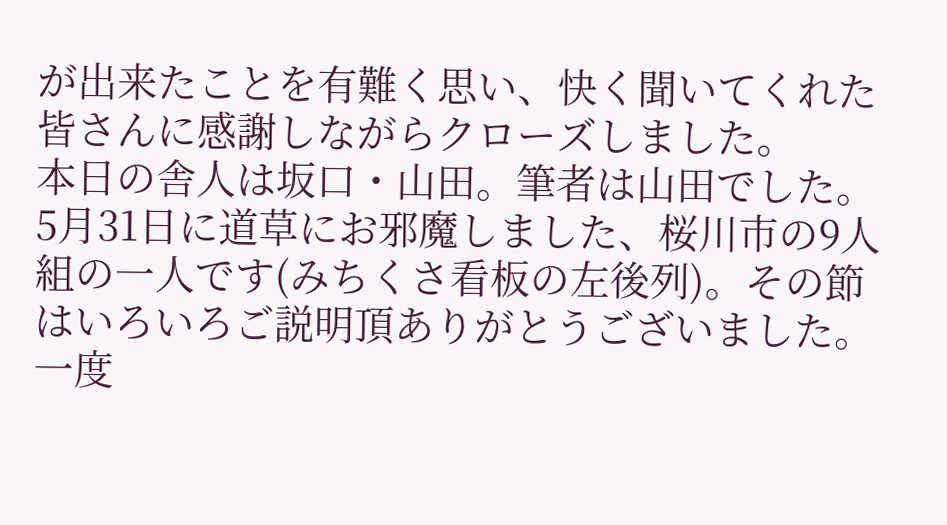が出来たことを有難く思い、快く聞いてくれた皆さんに感謝しながらクローズしました。
本日の舎人は坂口・山田。筆者は山田でした。
5月31日に道草にお邪魔しました、桜川市の9人組の一人です(みちくさ看板の左後列)。その節はいろいろご説明頂ありがとうございました。一度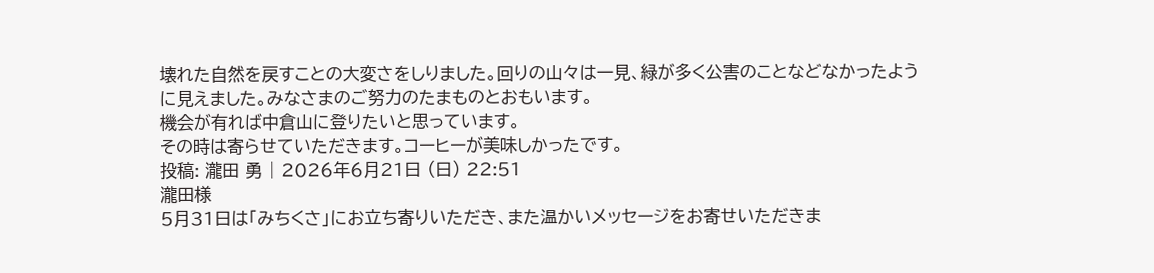壊れた自然を戻すことの大変さをしりました。回りの山々は一見、緑が多く公害のことなどなかったように見えました。みなさまのご努力のたまものとおもいます。
機会が有れば中倉山に登りたいと思っています。
その時は寄らせていただきます。コーヒーが美味しかったです。
投稿: 瀧田 勇 | 2026年6月21日 (日) 22:51
瀧田様
5月31日は「みちくさ」にお立ち寄りいただき、また温かいメッセージをお寄せいただきま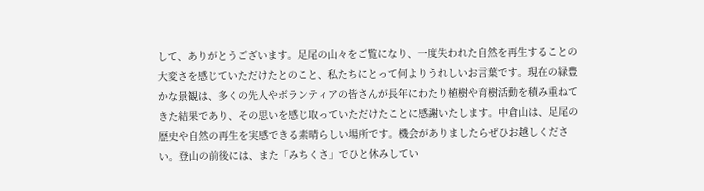して、ありがとうございます。足尾の山々をご覧になり、一度失われた自然を再生することの大変さを感じていただけたとのこと、私たちにとって何よりうれしいお言葉です。現在の緑豊かな景観は、多くの先人やボランティアの皆さんが長年にわたり植樹や育樹活動を積み重ねてきた結果であり、その思いを感じ取っていただけたことに感謝いたします。中倉山は、足尾の歴史や自然の再生を実感できる素晴らしい場所です。機会がありましたらぜひお越しください。登山の前後には、また「みちくさ」でひと休みしてい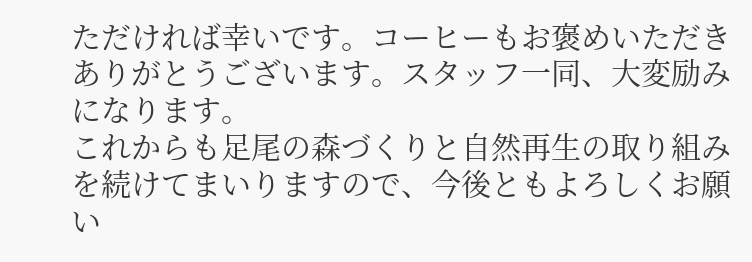ただければ幸いです。コーヒーもお褒めいただきありがとうございます。スタッフ一同、大変励みになります。
これからも足尾の森づくりと自然再生の取り組みを続けてまいりますので、今後ともよろしくお願い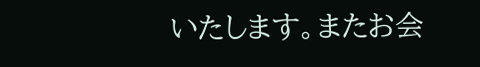いたします。またお会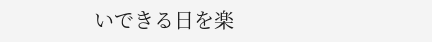いできる日を楽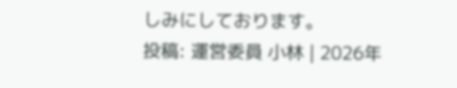しみにしております。
投稿: 運営委員 小林 | 2026年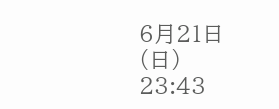6月21日 (日) 23:43